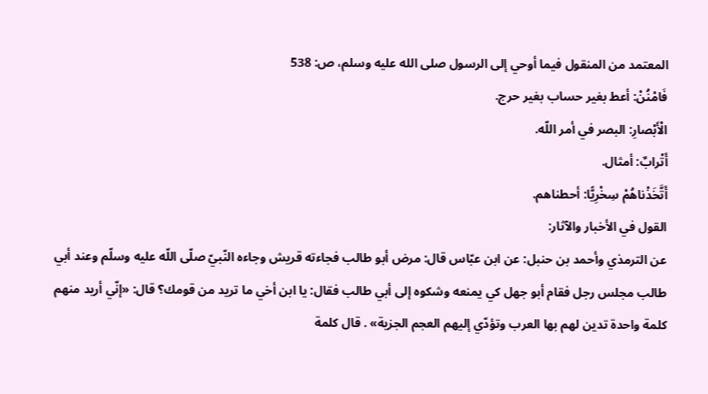المعتمد من المنقول فيما أوحي إلى الرسول صلى الله عليه وسلم، ص: 538
فَامْنُنْ: أعط بغير حساب بغير حرج.
الْأَبْصارِ: البصر في أمر اللّه.
أَتْرابٌ: أمثال.
أَتَّخَذْناهُمْ سِخْرِيًّا: أحطناهم.
القول في الأخبار والآثار:
عن الترمذي وأحمد بن حنبل: عن ابن عبّاس قال: مرض أبو طالب فجاءته قريش وجاءه النّبيّ صلّى اللّه عليه وسلّم وعند أبي طالب مجلس رجل فقام أبو جهل كي يمنعه وشكوه إلى أبي طالب فقال: يا ابن أخي ما تريد من قومك؟ قال: «إنّي أريد منهم كلمة واحدة تدين لهم بها العرب وتؤدّي إليهم العجم الجزية» . قال كلمة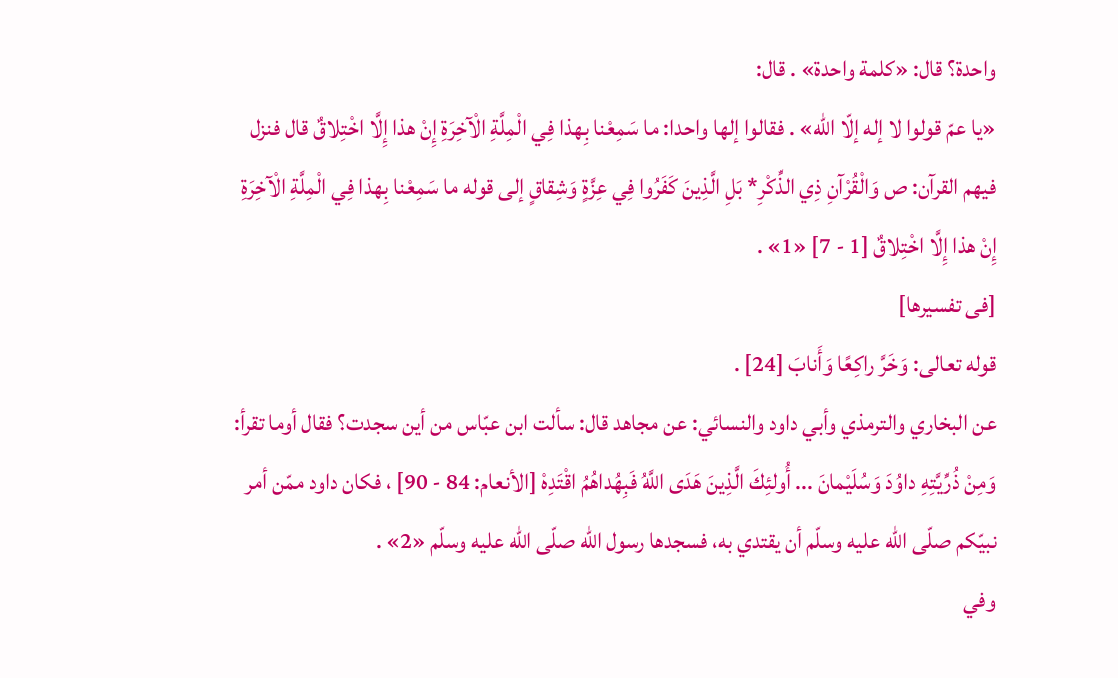واحدة؟ قال: «كلمة واحدة» . قال:
«يا عمّ قولوا لا إله إلّا اللّه» . فقالوا إلها واحدا: ما سَمِعْنا بِهذا فِي الْمِلَّةِ الْآخِرَةِ إِنْ هذا إِلَّا اخْتِلاقٌ قال فنزل فيهم القرآن: ص وَالْقُرْآنِ ذِي الذِّكْرِ* بَلِ الَّذِينَ كَفَرُوا فِي عِزَّةٍ وَشِقاقٍ إلى قوله ما سَمِعْنا بِهذا فِي الْمِلَّةِ الْآخِرَةِ إِنْ هذا إِلَّا اخْتِلاقٌ [1 - 7] «1» .
[فى تفسيرها]
قوله تعالى: وَخَرَّ راكِعًا وَأَنابَ [24] .
عن البخاري والترمذي وأبي داود والنسائي: عن مجاهد قال: سألت ابن عبّاس من أين سجدت؟ فقال أوما تقرأ: وَمِنْ ذُرِّيَّتِهِ داوُدَ وَسُلَيْمانَ ... أُولئِكَ الَّذِينَ هَدَى اللَّهُ فَبِهُداهُمُ اقْتَدِهْ [الأنعام: 84 - 90] ، فكان داود ممّن أمر نبيّكم صلّى اللّه عليه وسلّم أن يقتدي به، فسجدها رسول اللّه صلّى اللّه عليه وسلّم «2» .
وفي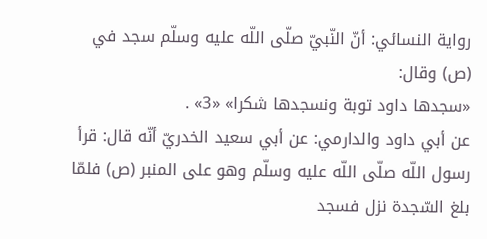رواية النسائي: أنّ النّبيّ صلّى اللّه عليه وسلّم سجد في (ص) وقال:
«سجدها داود توبة ونسجدها شكرا» «3» .
عن أبي داود والدارمي: عن أبي سعيد الخدريّ أنّه قال: قرأ رسول اللّه صلّى اللّه عليه وسلّم وهو على المنبر (ص) فلمّا بلغ السّجدة نزل فسجد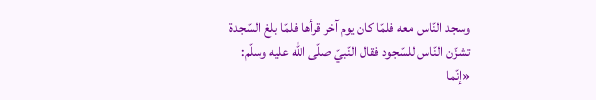وسجد النّاس معه فلمّا كان يوم آخر قرأها فلمّا بلغ السّجدة تشزّن النّاس للسّجود فقال النّبيّ صلّى اللّه عليه وسلّم: «إنّما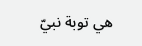هي توبة نبيّ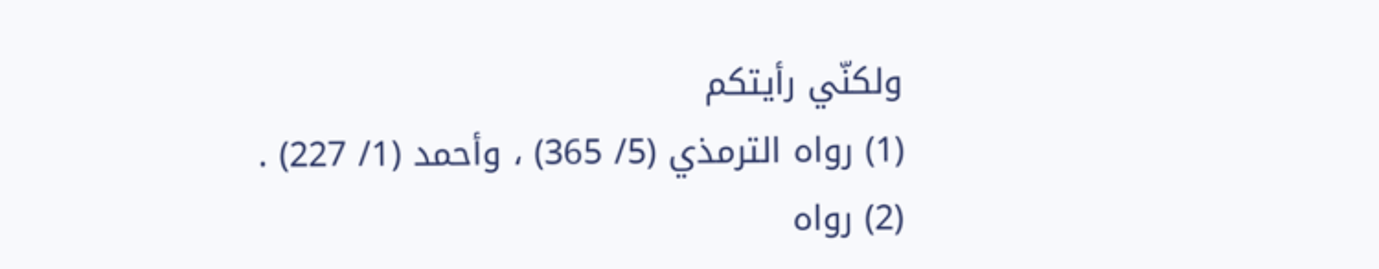ولكنّي رأيتكم
(1) رواه الترمذي (5/ 365) ، وأحمد (1/ 227) .
(2) رواه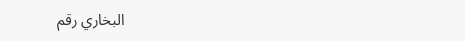البخاري رقم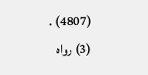(4807) .
(3) رواه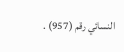النسائي رقم (957) .